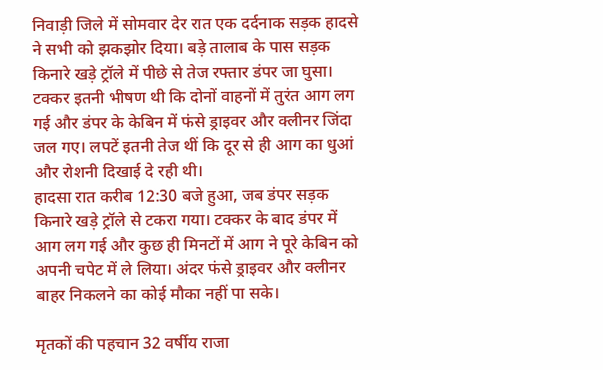निवाड़ी जिले में सोमवार देर रात एक दर्दनाक सड़क हादसे ने सभी को झकझोर दिया। बड़े तालाब के पास सड़क किनारे खड़े ट्रॉले में पीछे से तेज रफ्तार डंपर जा घुसा। टक्कर इतनी भीषण थी कि दोनों वाहनों में तुरंत आग लग गई और डंपर के केबिन में फंसे ड्राइवर और क्लीनर जिंदा जल गए। लपटें इतनी तेज थीं कि दूर से ही आग का धुआं और रोशनी दिखाई दे रही थी।
हादसा रात करीब 12:30 बजे हुआ, जब डंपर सड़क किनारे खड़े ट्रॉले से टकरा गया। टक्कर के बाद डंपर में आग लग गई और कुछ ही मिनटों में आग ने पूरे केबिन को अपनी चपेट में ले लिया। अंदर फंसे ड्राइवर और क्लीनर बाहर निकलने का कोई मौका नहीं पा सके।

मृतकों की पहचान 32 वर्षीय राजा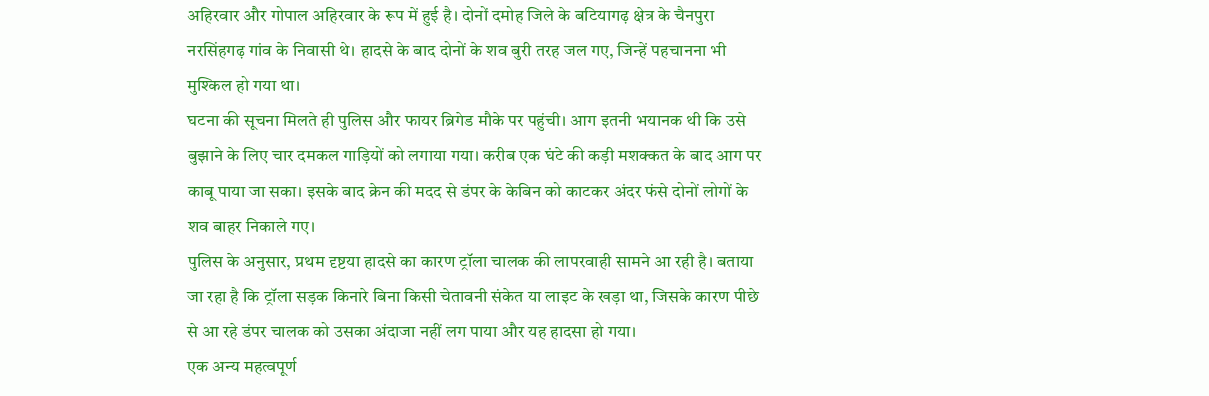अहिरवार और गोपाल अहिरवार के रूप में हुई है। दोनों दमोह जिले के बटियागढ़ क्षेत्र के चैनपुरा नरसिंहगढ़ गांव के निवासी थे। हादसे के बाद दोनों के शव बुरी तरह जल गए, जिन्हें पहचानना भी मुश्किल हो गया था।
घटना की सूचना मिलते ही पुलिस और फायर ब्रिगेड मौके पर पहुंची। आग इतनी भयानक थी कि उसे बुझाने के लिए चार दमकल गाड़ियों को लगाया गया। करीब एक घंटे की कड़ी मशक्कत के बाद आग पर काबू पाया जा सका। इसके बाद क्रेन की मदद से डंपर के केबिन को काटकर अंदर फंसे दोनों लोगों के शव बाहर निकाले गए।
पुलिस के अनुसार, प्रथम दृष्टया हादसे का कारण ट्रॉला चालक की लापरवाही सामने आ रही है। बताया जा रहा है कि ट्रॉला सड़क किनारे बिना किसी चेतावनी संकेत या लाइट के खड़ा था, जिसके कारण पीछे से आ रहे डंपर चालक को उसका अंदाजा नहीं लग पाया और यह हादसा हो गया।
एक अन्य महत्वपूर्ण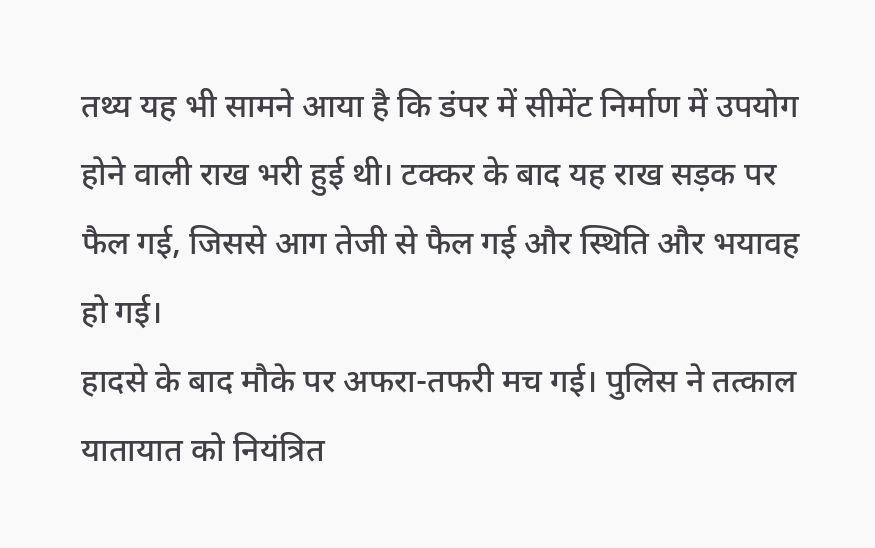तथ्य यह भी सामने आया है कि डंपर में सीमेंट निर्माण में उपयोग होने वाली राख भरी हुई थी। टक्कर के बाद यह राख सड़क पर फैल गई, जिससे आग तेजी से फैल गई और स्थिति और भयावह हो गई।
हादसे के बाद मौके पर अफरा-तफरी मच गई। पुलिस ने तत्काल यातायात को नियंत्रित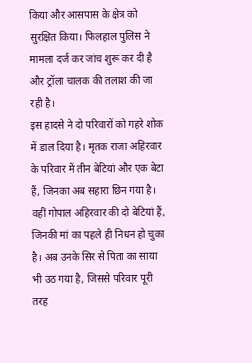किया और आसपास के क्षेत्र को सुरक्षित किया। फिलहाल पुलिस ने मामला दर्ज कर जांच शुरू कर दी है और ट्रॉला चालक की तलाश की जा रही है।
इस हादसे ने दो परिवारों को गहरे शोक में डाल दिया है। मृतक राजा अहिरवार के परिवार में तीन बेटियां और एक बेटा हैं, जिनका अब सहारा छिन गया है। वहीं गोपाल अहिरवार की दो बेटियां हैं, जिनकी मां का पहले ही निधन हो चुका है। अब उनके सिर से पिता का साया भी उठ गया है, जिससे परिवार पूरी तरह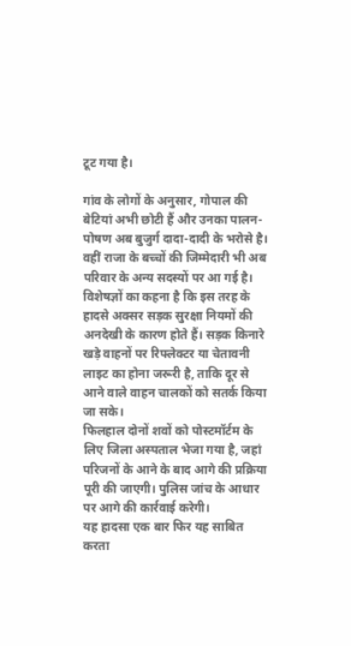टूट गया है।

गांव के लोगों के अनुसार, गोपाल की बेटियां अभी छोटी हैं और उनका पालन-पोषण अब बुजुर्ग दादा-दादी के भरोसे है। वहीं राजा के बच्चों की जिम्मेदारी भी अब परिवार के अन्य सदस्यों पर आ गई है।
विशेषज्ञों का कहना है कि इस तरह के हादसे अक्सर सड़क सुरक्षा नियमों की अनदेखी के कारण होते हैं। सड़क किनारे खड़े वाहनों पर रिफ्लेक्टर या चेतावनी लाइट का होना जरूरी है, ताकि दूर से आने वाले वाहन चालकों को सतर्क किया जा सके।
फिलहाल दोनों शवों को पोस्टमॉर्टम के लिए जिला अस्पताल भेजा गया है, जहां परिजनों के आने के बाद आगे की प्रक्रिया पूरी की जाएगी। पुलिस जांच के आधार पर आगे की कार्रवाई करेगी।
यह हादसा एक बार फिर यह साबित करता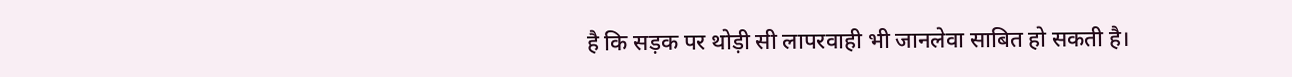है कि सड़क पर थोड़ी सी लापरवाही भी जानलेवा साबित हो सकती है।